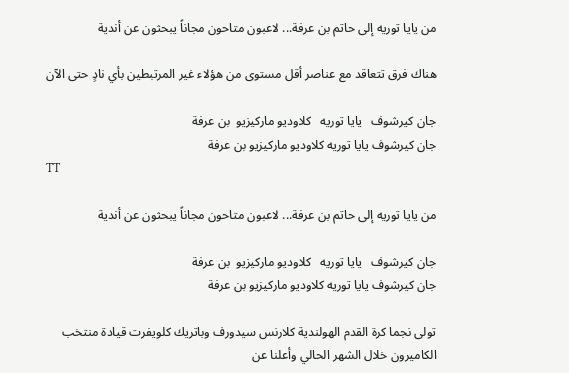من يايا توريه إلى حاتم بن عرفة... لاعبون متاحون مجاناً يبحثون عن أندية

هناك فرق تتعاقد مع عناصر أقل مستوى من هؤلاء غير المرتبطين بأي نادٍ حتى الآن

جان كيرشوف   يايا توريه   كلاوديو ماركيزيو  بن عرفة
جان كيرشوف يايا توريه كلاوديو ماركيزيو بن عرفة
TT

من يايا توريه إلى حاتم بن عرفة... لاعبون متاحون مجاناً يبحثون عن أندية

جان كيرشوف   يايا توريه   كلاوديو ماركيزيو  بن عرفة
جان كيرشوف يايا توريه كلاوديو ماركيزيو بن عرفة

تولى نجما كرة القدم الهولندية كلارنس سيدورف وباتريك كلويفرت قيادة منتخب الكاميرون خلال الشهر الحالي وأعلنا عن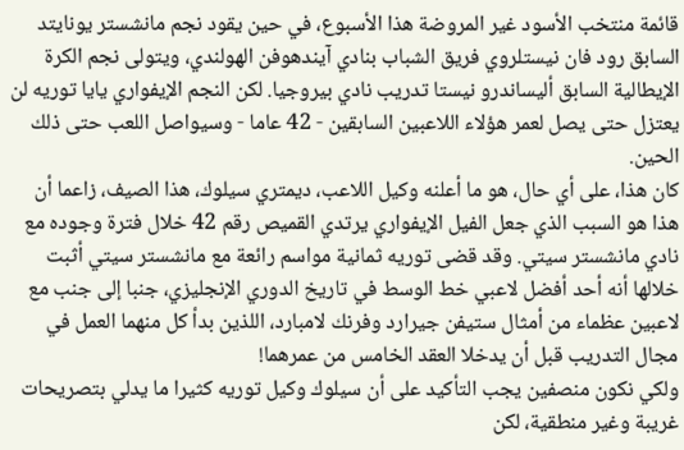قائمة منتخب الأسود غير المروضة هذا الأسبوع، في حين يقود نجم مانشستر يونايتد السابق رود فان نيستلروي فريق الشباب بنادي آيندهوفن الهولندي، ويتولى نجم الكرة الإيطالية السابق أليساندرو نيستا تدريب نادي بيروجيا. لكن النجم الإيفواري يايا توريه لن يعتزل حتى يصل لعمر هؤلاء اللاعبين السابقين - 42 عاما - وسيواصل اللعب حتى ذلك الحين.
كان هذا، على أي حال، هو ما أعلنه وكيل اللاعب، ديمتري سيلوك، هذا الصيف، زاعما أن هذا هو السبب الذي جعل الفيل الإيفواري يرتدي القميص رقم 42 خلال فترة وجوده مع نادي مانشستر سيتي. وقد قضى توريه ثمانية مواسم رائعة مع مانشستر سيتي أثبت خلالها أنه أحد أفضل لاعبي خط الوسط في تاريخ الدوري الإنجليزي، جنبا إلى جنب مع لاعبين عظماء من أمثال ستيفن جيرارد وفرنك لامبارد، اللذين بدأ كل منهما العمل في مجال التدريب قبل أن يدخلا العقد الخامس من عمرهما!
ولكي نكون منصفين يجب التأكيد على أن سيلوك وكيل توريه كثيرا ما يدلي بتصريحات غريبة وغير منطقية، لكن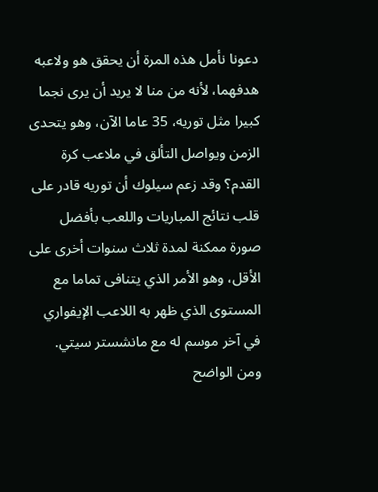دعونا نأمل هذه المرة أن يحقق هو ولاعبه هدفهما، لأنه من منا لا يريد أن يرى نجما كبيرا مثل توريه، 35 عاما الآن، وهو يتحدى الزمن ويواصل التألق في ملاعب كرة القدم؟ وقد زعم سيلوك أن توريه قادر على قلب نتائج المباريات واللعب بأفضل صورة ممكنة لمدة ثلاث سنوات أخرى على الأقل، وهو الأمر الذي يتنافى تماما مع المستوى الذي ظهر به اللاعب الإيفواري في آخر موسم له مع مانشستر سيتي.
ومن الواضح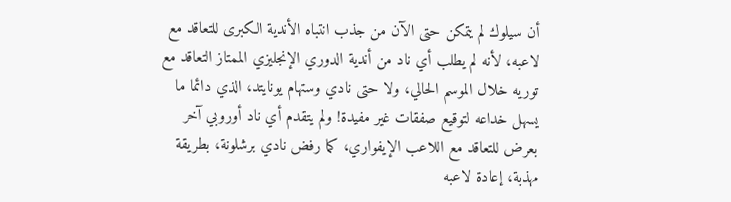أن سيلوك لم يتمكن حتى الآن من جذب انتباه الأندية الكبرى للتعاقد مع لاعبه، لأنه لم يطلب أي ناد من أندية الدوري الإنجليزي الممتاز التعاقد مع توريه خلال الموسم الحالي، ولا حتى نادي وستهام يونايتد، الذي دائما ما يسهل خداعه لتوقيع صفقات غير مفيدة! ولم يتقدم أي ناد أوروبي آخر بعرض للتعاقد مع اللاعب الإيفواري، كما رفض نادي برشلونة، بطريقة مهذبة، إعادة لاعبه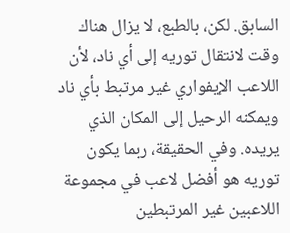السابق. لكن، بالطبع، لا يزال هناك وقت لانتقال توريه إلى أي ناد، لأن اللاعب الإيفواري غير مرتبط بأي ناد ويمكنه الرحيل إلى المكان الذي يريده. وفي الحقيقة، ربما يكون توريه هو أفضل لاعب في مجموعة اللاعبين غير المرتبطين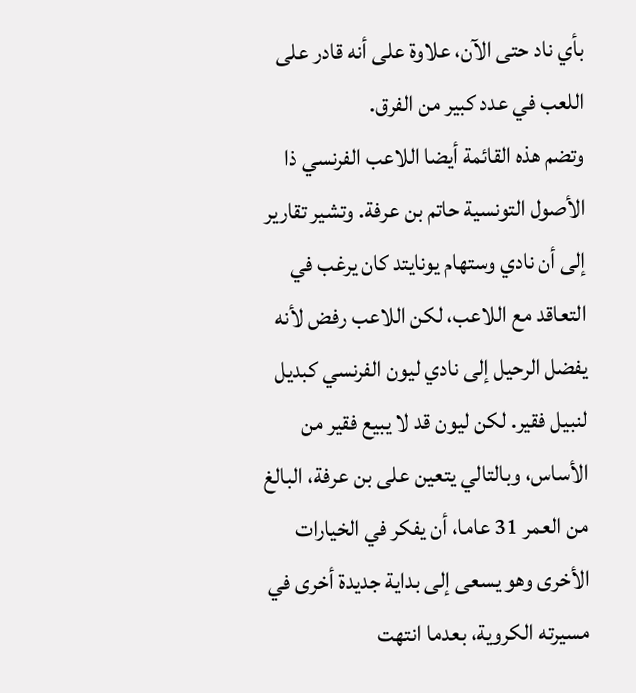بأي ناد حتى الآن، علاوة على أنه قادر على اللعب في عدد كبير من الفرق.
وتضم هذه القائمة أيضا اللاعب الفرنسي ذا الأصول التونسية حاتم بن عرفة. وتشير تقارير إلى أن نادي وستهام يونايتد كان يرغب في التعاقد مع اللاعب، لكن اللاعب رفض لأنه يفضل الرحيل إلى نادي ليون الفرنسي كبديل لنبيل فقير. لكن ليون قد لا يبيع فقير من الأساس، وبالتالي يتعين على بن عرفة، البالغ من العمر 31 عاما، أن يفكر في الخيارات الأخرى وهو يسعى إلى بداية جديدة أخرى في مسيرته الكروية، بعدما انتهت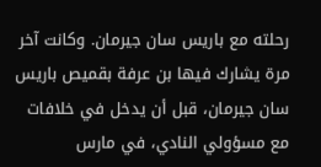رحلته مع باريس سان جيرمان. وكانت آخر مرة يشارك فيها بن عرفة بقميص باريس سان جيرمان، قبل أن يدخل في خلافات مع مسؤولي النادي، في مارس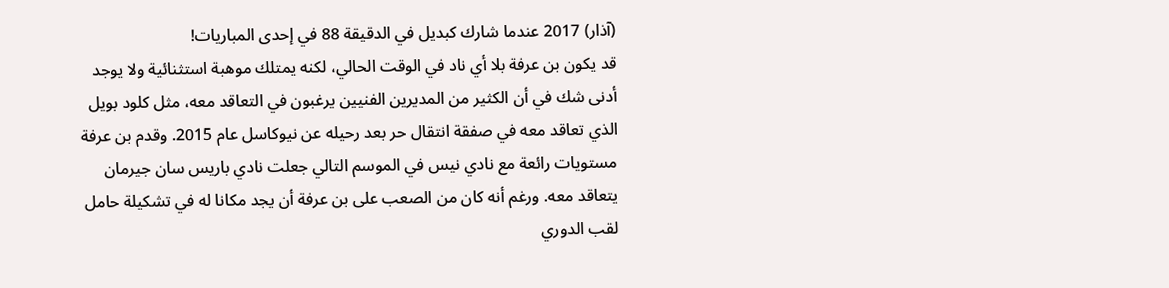(آذار) 2017 عندما شارك كبديل في الدقيقة 88 في إحدى المباريات!
قد يكون بن عرفة بلا أي ناد في الوقت الحالي، لكنه يمتلك موهبة استثنائية ولا يوجد أدنى شك في أن الكثير من المديرين الفنيين يرغبون في التعاقد معه، مثل كلود بويل الذي تعاقد معه في صفقة انتقال حر بعد رحيله عن نيوكاسل عام 2015. وقدم بن عرفة مستويات رائعة مع نادي نيس في الموسم التالي جعلت نادي باريس سان جيرمان يتعاقد معه. ورغم أنه كان من الصعب على بن عرفة أن يجد مكانا له في تشكيلة حامل لقب الدوري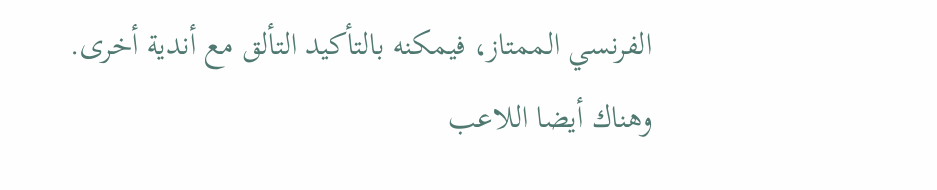الفرنسي الممتاز، فيمكنه بالتأكيد التألق مع أندية أخرى.
وهناك أيضا اللاعب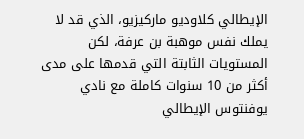الإيطالي كلاوديو ماركيزيو، الذي قد لا يملك نفس موهبة بن عرفة، لكن المستويات الثابتة التي قدمها على مدى أكثر من 10 سنوات كاملة مع نادي يوفنتوس الإيطالي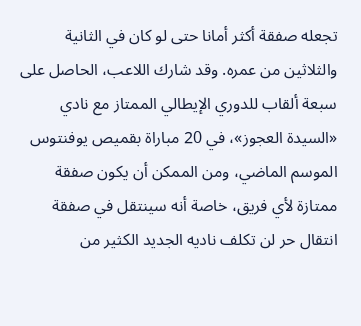تجعله صفقة أكثر أمانا حتى لو كان في الثانية والثلاثين من عمره. وقد شارك اللاعب، الحاصل على سبعة ألقاب للدوري الإيطالي الممتاز مع نادي «السيدة العجوز»، في 20 مباراة بقميص يوفنتوس الموسم الماضي، ومن الممكن أن يكون صفقة ممتازة لأي فريق، خاصة أنه سينتقل في صفقة انتقال حر لن تكلف ناديه الجديد الكثير من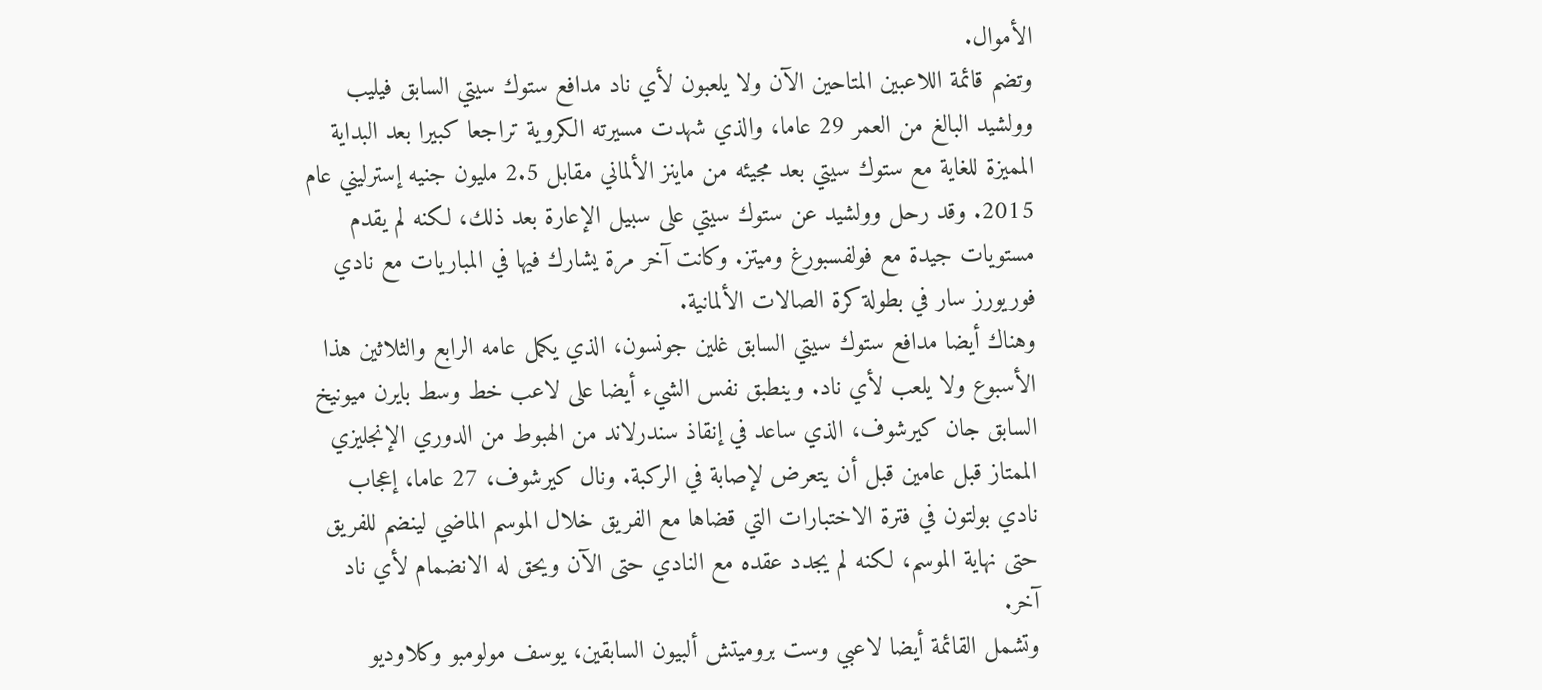الأموال.
وتضم قائمة اللاعبين المتاحين الآن ولا يلعبون لأي ناد مدافع ستوك سيتي السابق فيليب وولشيد البالغ من العمر 29 عاما، والذي شهدت مسيرته الكروية تراجعا كبيرا بعد البداية المميزة للغاية مع ستوك سيتي بعد مجيئه من ماينز الألماني مقابل 2.5 مليون جنيه إسترليني عام 2015. وقد رحل وولشيد عن ستوك سيتي على سبيل الإعارة بعد ذلك، لكنه لم يقدم مستويات جيدة مع فولفسبورغ وميتز. وكانت آخر مرة يشارك فيها في المباريات مع نادي فوريورز سار في بطولة كرة الصالات الألمانية.
وهناك أيضا مدافع ستوك سيتي السابق غلين جونسون، الذي يكمل عامه الرابع والثلاثين هذا الأسبوع ولا يلعب لأي ناد. وينطبق نفس الشيء أيضا على لاعب خط وسط بايرن ميونيخ السابق جان كيرشوف، الذي ساعد في إنقاذ سندرلاند من الهبوط من الدوري الإنجليزي الممتاز قبل عامين قبل أن يتعرض لإصابة في الركبة. ونال كيرشوف، 27 عاما، إعجاب نادي بولتون في فترة الاختبارات التي قضاها مع الفريق خلال الموسم الماضي لينضم للفريق حتى نهاية الموسم، لكنه لم يجدد عقده مع النادي حتى الآن ويحق له الانضمام لأي ناد آخر.
وتشمل القائمة أيضا لاعبي وست بروميتش ألبيون السابقين، يوسف مولومبو وكلاوديو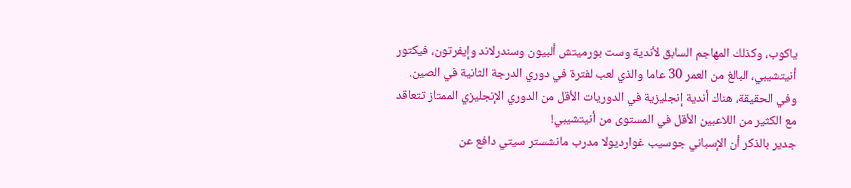ياكوب، وكذلك المهاجم السابق لأندية وست بورميتش ألبيون وسندرلاند وإيفرتون، فيكتور أنيتشيبي، البالغ من العمر 30 عاما والذي لعب لفترة في دوري الدرجة الثانية في الصين. وفي الحقيقة، هناك أندية إنجليزية في الدوريات الأقل من الدوري الإنجليزي الممتاز تتعاقد مع الكثير من اللاعبين الأقل في المستوى من أنيتشيبي!
جدير بالذكر أن الإسباني جوسيب غوارديولا مدرب مانشستر سيتي دافع عن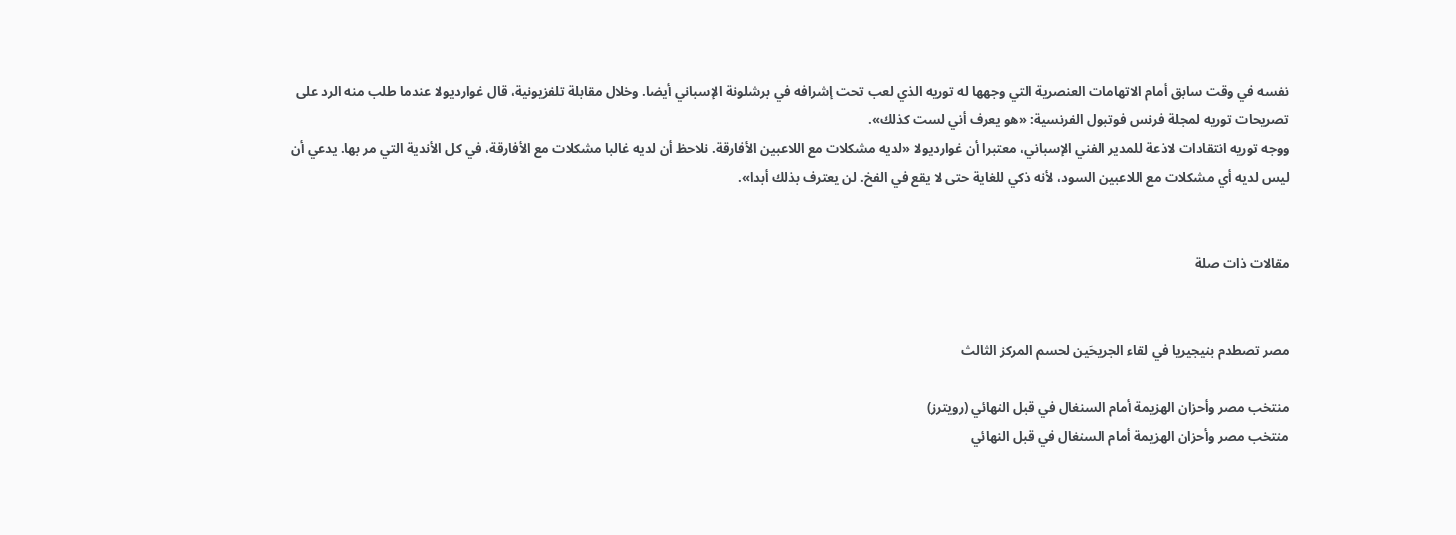نفسه في وقت سابق أمام الاتهامات العنصرية التي وجهها له توريه الذي لعب تحت إشرافه في برشلونة الإسباني أيضا. وخلال مقابلة تلفزيونية، قال غوارديولا عندما طلب منه الرد على تصريحات توريه لمجلة فرنس فوتبول الفرنسية: «هو يعرف أني لست كذلك».
ووجه توريه انتقادات لاذعة للمدير الفني الإسباني، معتبرا أن غوارديولا «لديه مشكلات مع اللاعبين الأفارقة. نلاحظ أن لديه غالبا مشكلات مع الأفارقة، في كل الأندية التي مر بها. يدعي أن ليس لديه أي مشكلات مع اللاعبين السود، لأنه ذكي للغاية حتى لا يقع في الفخ. لن يعترف بذلك أبدا».


مقالات ذات صلة


مصر تصطدم بنيجيريا في لقاء الجريحَين لحسم المركز الثالث

منتخب مصر وأحزان الهزيمة أمام السنغال في قبل النهائي (رويترز)
منتخب مصر وأحزان الهزيمة أمام السنغال في قبل النهائي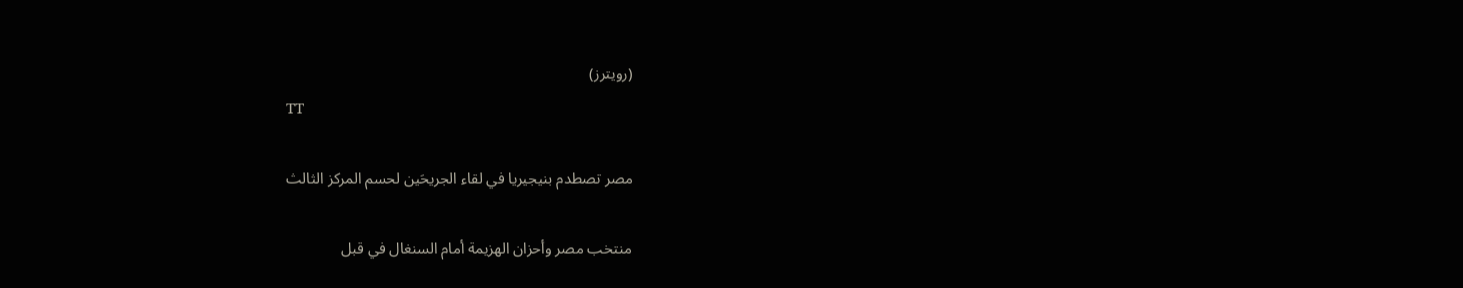(رويترز)
TT

مصر تصطدم بنيجيريا في لقاء الجريحَين لحسم المركز الثالث

منتخب مصر وأحزان الهزيمة أمام السنغال في قبل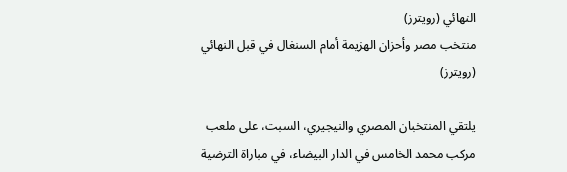النهائي (رويترز)
منتخب مصر وأحزان الهزيمة أمام السنغال في قبل النهائي (رويترز)

يلتقي المنتخبان المصري والنيجيري، السبت، على ملعب مركب محمد الخامس في الدار البيضاء، في مباراة الترضية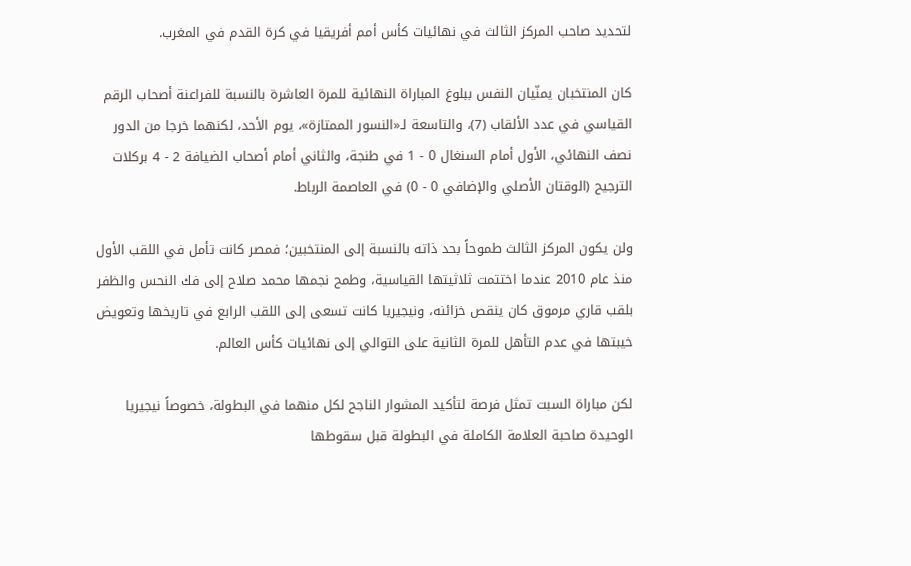لتحديد صاحب المركز الثالث في نهائيات كأس أمم أفريقيا في كرة القدم في المغرب.

كان المنتخبان يمنّيان النفس ببلوغ المباراة النهائية للمرة العاشرة بالنسبة للفراعنة أصحاب الرقم القياسي في عدد الألقاب (7)، والتاسعة لـ«النسور الممتازة»، يوم الأحد، لكنهما خرجا من الدور نصف النهائي، الأول أمام السنغال 0 - 1 في طنجة، والثاني أمام أصحاب الضيافة 2 - 4 بركلات الترجيح (الوقتان الأصلي والإضافي 0 - 0) في العاصمة الرباط.

ولن يكون المركز الثالث طموحاً بحد ذاته بالنسبة إلى المنتخبين؛ فمصر كانت تأمل في اللقب الأول منذ عام 2010 عندما اختتمت ثلاثيتها القياسية، وطمح نجمها محمد صلاح إلى فك النحس والظفر بلقب قاري مرموق كان ينقص خزائنه، ونيجيريا كانت تسعى إلى اللقب الرابع في تاريخها وتعويض خيبتها في عدم التأهل للمرة الثانية على التوالي إلى نهائيات كأس العالم.

لكن مباراة السبت تمثل فرصة لتأكيد المشوار الناجح لكل منهما في البطولة، خصوصاً نيجيريا الوحيدة صاحبة العلامة الكاملة في البطولة قبل سقوطها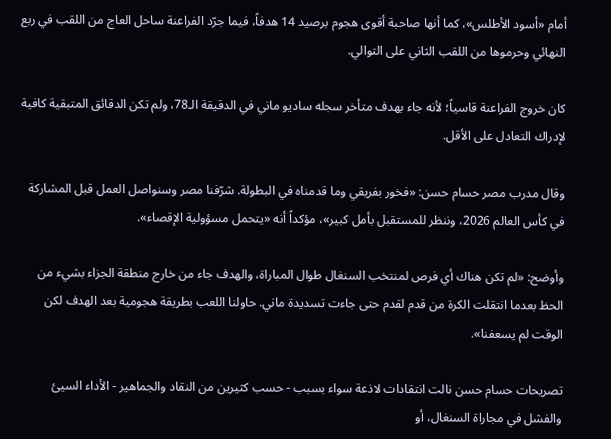أمام «أسود الأطلس»، كما أنها صاحبة أقوى هجوم برصيد 14 هدفاً، فيما جرّد الفراعنة ساحل العاج من اللقب في ربع النهائي وحرموها من اللقب الثاني على التوالي.

كان خروج الفراعنة قاسياً؛ لأنه جاء بهدف متأخر سجله ساديو ماني في الدقيقة الـ78، ولم تكن الدقائق المتبقية كافية لإدراك التعادل على الأقل.

وقال مدرب مصر حسام حسن: «فخور بفريقي وما قدمناه في البطولة. شرّفنا مصر وسنواصل العمل قبل المشاركة في كأس العالم 2026، وننظر للمستقبل بأمل كبير»، مؤكداً أنه «يتحمل مسؤولية الإقصاء».

وأوضح: «لم تكن هناك أي فرص لمنتخب السنغال طوال المباراة، والهدف جاء من خارج منطقة الجزاء بشيء من الحظ بعدما انتقلت الكرة من قدم لقدم حتى جاءت تسديدة ماني. حاولنا اللعب بطريقة هجومية بعد الهدف لكن الوقت لم يسعفنا».

تصريحات حسام حسن نالت انتقادات لاذعة سواء بسبب - حسب كثيرين من النقاد والجماهير - الأداء السيئ والفشل في مجاراة السنغال، أو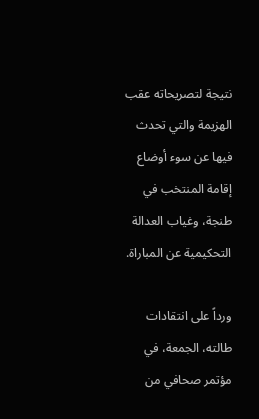نتيجة لتصريحاته عقب الهزيمة والتي تحدث فيها عن سوء أوضاع إقامة المنتخب في طنجة، وغياب العدالة التحكيمية عن المباراة.

ورداً على انتقادات طالته، الجمعة، في مؤتمر صحافي من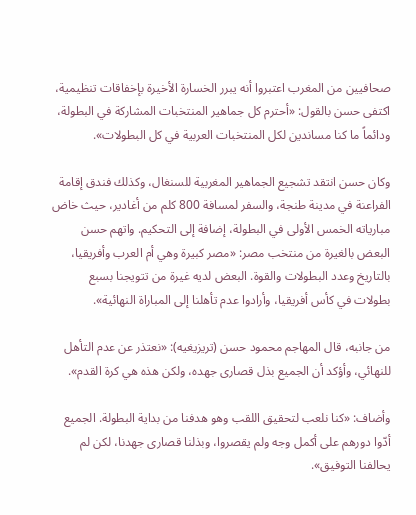صحافيين من المغرب اعتبروا أنه يبرر الخسارة الأخيرة بإخفاقات تنظيمية، اكتفى حسن بالقول: «أحترم كل جماهير المنتخبات المشاركة في البطولة، ودائماً ما كنا مساندين لكل المنتخبات العربية في كل البطولات».

وكان حسن انتقد تشجيع الجماهير المغربية للسنغال، وكذلك فندق إقامة الفراعنة في مدينة طنجة، والسفر لمسافة 800 كلم من أغادير، حيث خاض مبارياته الخمس الأولى في البطولة، إضافة إلى التحكيم. واتهم حسن البعض بالغيرة من منتخب مصر: «مصر كبيرة وهي أم العرب وأفريقيا، بالتاريخ وعدد البطولات والقوة. البعض لديه غيرة من تتويجنا بسبع بطولات في كأس أفريقيا، وأرادوا عدم تأهلنا إلى المباراة النهائية».

من جانبه، قال المهاجم محمود حسن (تريزيغيه): «نعتذر عن عدم التأهل للنهائي، وأؤكد أن الجميع بذل قصارى جهده، ولكن هذه هي كرة القدم».

وأضاف: «كنا نلعب لتحقيق اللقب وهو هدفنا من بداية البطولة. الجميع أدّوا دورهم على أكمل وجه ولم يقصروا، وبذلنا قصارى جهدنا، لكن لم يحالفنا التوفيق».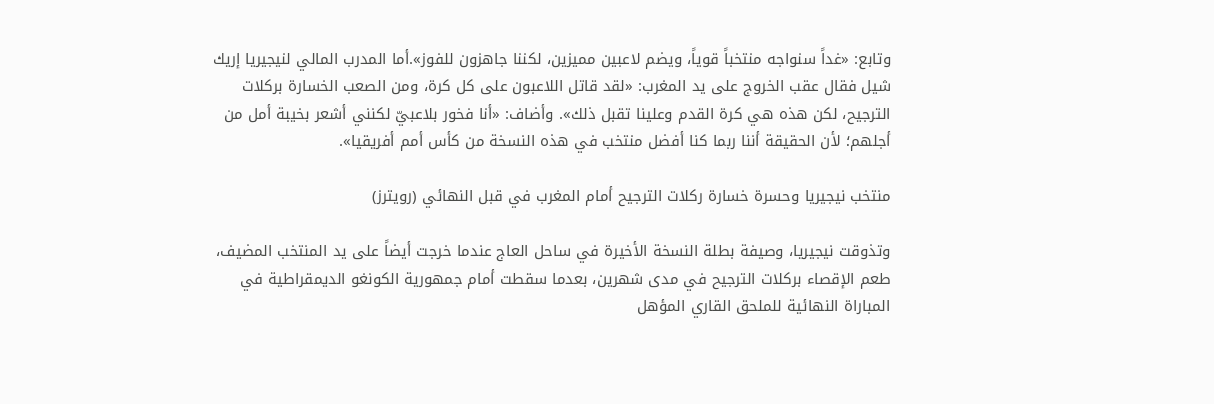وتابع: «غداً سنواجه منتخباً قوياً، ويضم لاعبين مميزين، لكننا جاهزون للفوز».أما المدرب المالي لنيجيريا إريك شيل فقال عقب الخروج على يد المغرب: «لقد قاتل اللاعبون على كل كرة، ومن الصعب الخسارة بركلات الترجيح، لكن هذه هي كرة القدم وعلينا تقبل ذلك». وأضاف: «أنا فخور بلاعبيّ لكنني أشعر بخيبة أمل من أجلهم؛ لأن الحقيقة أننا ربما كنا أفضل منتخب في هذه النسخة من كأس أمم أفريقيا».

منتخب نيجيريا وحسرة خسارة ركلات الترجيح أمام المغرب في قبل النهائي (رويترز)

وتذوقت نيجيريا، وصيفة بطلة النسخة الأخيرة في ساحل العاج عندما خرجت أيضاً على يد المنتخب المضيف، طعم الإقصاء بركلات الترجيح في مدى شهرين، بعدما سقطت أمام جمهورية الكونغو الديمقراطية في المباراة النهائية للملحق القاري المؤهل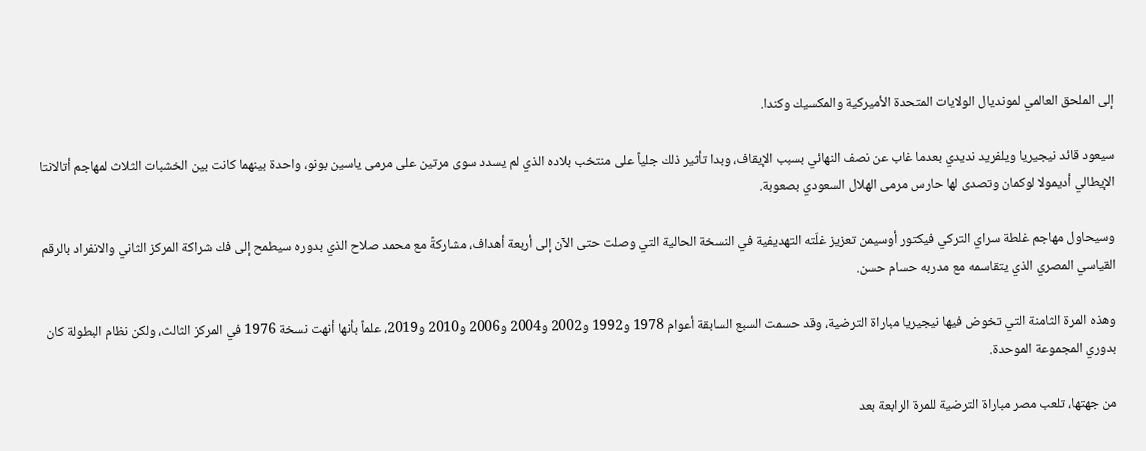إلى الملحق العالمي لمونديال الولايات المتحدة الأميركية والمكسيك وكندا.

سيعود قائد نيجيريا ويلفريد نديدي بعدما غاب عن نصف النهائي بسبب الإيقاف، وبدا تأثير ذلك جلياً على منتخب بلاده الذي لم يسدد سوى مرتين على مرمى ياسين بونو، واحدة بينهما كانت بين الخشبات الثلاث لمهاجم أتالانتا الإيطالي أديمولا لوكمان وتصدى لها حارس مرمى الهلال السعودي بصعوبة.

وسيحاول مهاجم غلطة سراي التركي فيكتور أوسيمن تعزيز غلّته التهديفية في النسخة الحالية التي وصلت حتى الآن إلى أربعة أهداف، مشاركةً مع محمد صلاح الذي بدوره سيطمح إلى فك شراكة المركز الثاني والانفراد بالرقم القياسي المصري الذي يتقاسمه مع مدربه حسام حسن.

وهذه المرة الثامنة التي تخوض فيها نيجيريا مباراة الترضية، وقد حسمت السبع السابقة أعوام 1978 و1992 و2002 و2004 و2006 و2010 و2019، علماً بأنها أنهت نسخة 1976 في المركز الثالث، ولكن نظام البطولة كان بدوري المجموعة الموحدة.

من جهتها، تلعب مصر مباراة الترضية للمرة الرابعة بعد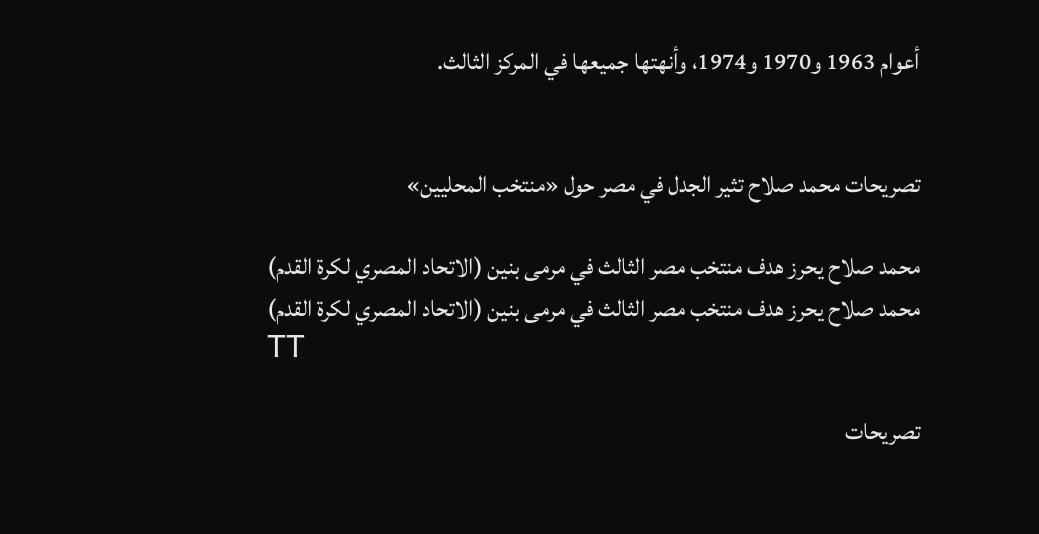أعوام 1963 و1970 و1974، وأنهتها جميعها في المركز الثالث.


تصريحات محمد صلاح تثير الجدل في مصر حول «منتخب المحليين»

محمد صلاح يحرز هدف منتخب مصر الثالث في مرمى بنين (الاتحاد المصري لكرة القدم)
محمد صلاح يحرز هدف منتخب مصر الثالث في مرمى بنين (الاتحاد المصري لكرة القدم)
TT

تصريحات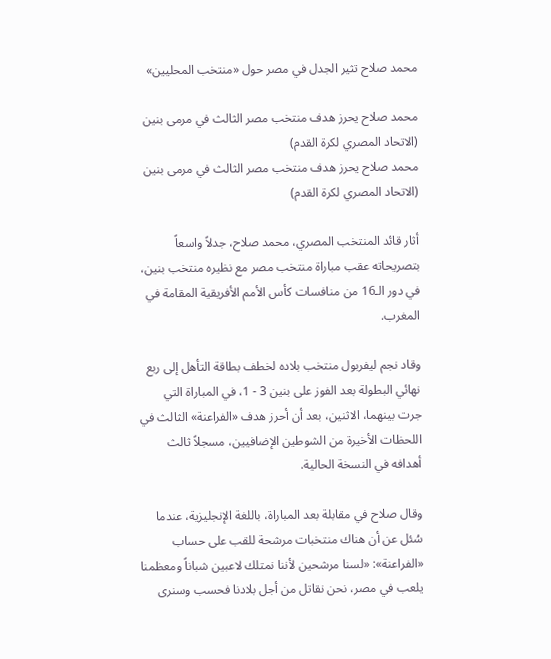محمد صلاح تثير الجدل في مصر حول «منتخب المحليين»

محمد صلاح يحرز هدف منتخب مصر الثالث في مرمى بنين (الاتحاد المصري لكرة القدم)
محمد صلاح يحرز هدف منتخب مصر الثالث في مرمى بنين (الاتحاد المصري لكرة القدم)

أثار قائد المنتخب المصري، محمد صلاح، جدلاً واسعاً بتصريحاته عقب مباراة منتخب مصر مع نظيره منتخب بنين، في دور الـ16 من منافسات كأس الأمم الأفريقية المقامة في المغرب.

وقاد نجم ليفربول منتخب بلاده لخطف بطاقة التأهل إلى ربع نهائي البطولة بعد الفوز على بنين 3 - 1، في المباراة التي جرت بينهما، الاثنين، بعد أن أحرز هدف «الفراعنة» الثالث في اللحظات الأخيرة من الشوطين الإضافيين، مسجلاً ثالث أهدافه في النسخة الحالية.

وقال صلاح في مقابلة بعد المباراة، باللغة الإنجليزية، عندما سُئل عن أن هناك منتخبات مرشحة للقب على حساب «الفراعنة»: «لسنا مرشحين لأننا نمتلك لاعبين شباناً ومعظمنا يلعب في مصر، نحن نقاتل من أجل بلادنا فحسب وسنرى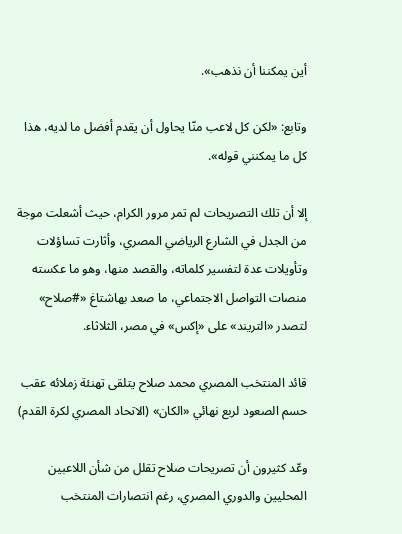أين يمكننا أن نذهب».

وتابع: «لكن كل لاعب منّا يحاول أن يقدم أفضل ما لديه، هذا كل ما يمكنني قوله».

إلا أن تلك التصريحات لم تمر مرور الكرام، حيث أشعلت موجة من الجدل في الشارع الرياضي المصري، وأثارت تساؤلات وتأويلات عدة لتفسير كلماته، والقصد منها، وهو ما عكسته منصات التواصل الاجتماعي، ما صعد بهاشتاغ «#صلاح» لتصدر «التريند» على «إكس» في مصر، الثلاثاء.

قائد المنتخب المصري محمد صلاح يتلقى تهنئة زملائه عقب حسم الصعود لربع نهائي «الكان» (الاتحاد المصري لكرة القدم)

وعّد كثيرون أن تصريحات صلاح تقلل من شأن اللاعبين المحليين والدوري المصري، رغم انتصارات المنتخب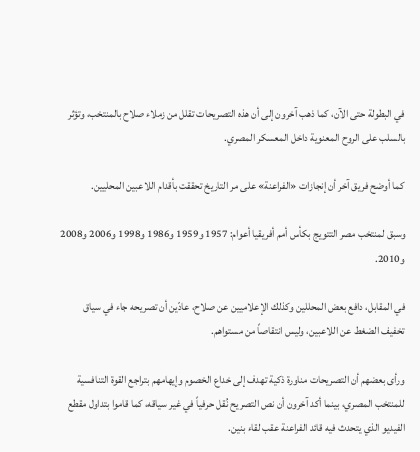في البطولة حتى الآن، كما ذهب آخرون إلى أن هذه التصريحات تقلل من زملاء صلاح بالمنتخب، وتؤثر بالسلب على الروح المعنوية داخل المعسكر المصري.

كما أوضح فريق آخر أن إنجازات «الفراعنة» على مر التاريخ تحققت بأقدام اللاعبين المحليين.

وسبق لمنتخب مصر التتويج بكأس أمم أفريقيا أعوام: 1957 و1959 و1986 و1998 و2006 و2008 و2010.

في المقابل، دافع بعض المحللين وكذلك الإعلاميين عن صلاح، عادّين أن تصريحه جاء في سياق تخفيف الضغط عن اللاعبين، وليس انتقاصاً من مستواهم.

ورأى بعضهم أن التصريحات مناورة ذكية تهدف إلى خداع الخصوم وإيهامهم بتراجع القوة التنافسية للمنتخب المصري، بينما أكد آخرون أن نص التصريح نُقل حرفياً في غير سياقه، كما قاموا بتداول مقطع الفيديو الذي يتحدث فيه قائد الفراعنة عقب لقاء بنين.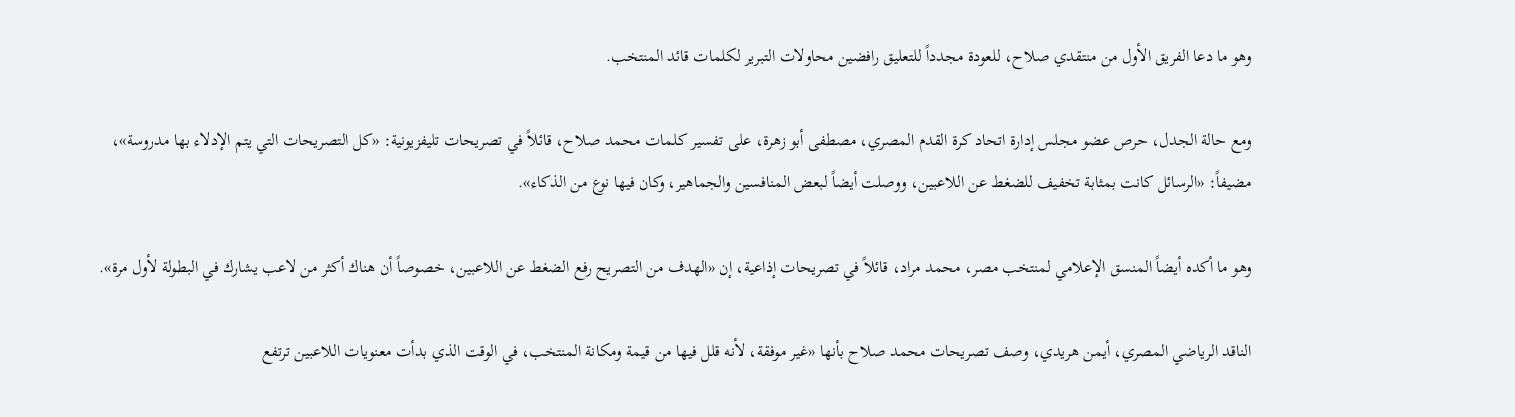وهو ما دعا الفريق الأول من منتقدي صلاح، للعودة مجدداً للتعليق رافضين محاولات التبرير لكلمات قائد المنتخب.

ومع حالة الجدل، حرص عضو مجلس إدارة اتحاد كرة القدم المصري، مصطفى أبو زهرة، على تفسير كلمات محمد صلاح، قائلاً في تصريحات تليفزيونية: «كل التصريحات التي يتم الإدلاء بها مدروسة»، مضيفاً: «الرسائل كانت بمثابة تخفيف للضغط عن اللاعبين، ووصلت أيضاً لبعض المنافسين والجماهير، وكان فيها نوع من الذكاء».

وهو ما أكده أيضاً المنسق الإعلامي لمنتخب مصر، محمد مراد، قائلاً في تصريحات إذاعية، إن «الهدف من التصريح رفع الضغط عن اللاعبين، خصوصاً أن هناك أكثر من لاعب يشارك في البطولة لأول مرة».

الناقد الرياضي المصري، أيمن هريدي، وصف تصريحات محمد صلاح بأنها «غير موفقة، لأنه قلل فيها من قيمة ومكانة المنتخب، في الوقت الذي بدأت معنويات اللاعبين ترتفع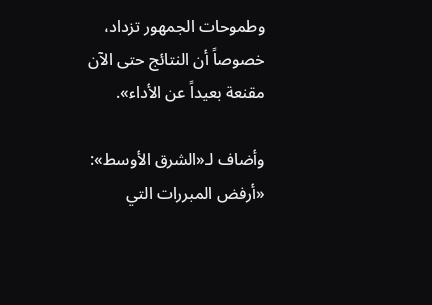وطموحات الجمهور تزداد، خصوصاً أن النتائج حتى الآن مقنعة بعيداً عن الأداء».

وأضاف لـ«الشرق الأوسط»: «أرفض المبررات التي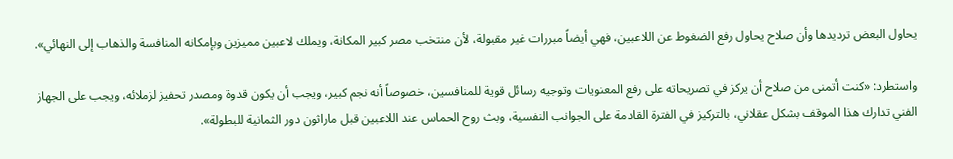يحاول البعض ترديدها وأن صلاح يحاول رفع الضغوط عن اللاعبين، فهي أيضاً مبررات غير مقبولة، لأن منتخب مصر كبير المكانة، ويملك لاعبين مميزين وبإمكانه المنافسة والذهاب إلى النهائي».

واستطرد: «كنت أتمنى من صلاح أن يركز في تصريحاته على رفع المعنويات وتوجيه رسائل قوية للمنافسين، خصوصاً أنه نجم كبير، ويجب أن يكون قدوة ومصدر تحفيز لزملائه، ويجب على الجهاز الفني تدارك هذا الموقف بشكل عقلاني، بالتركيز في الفترة القادمة على الجوانب النفسية، وبث روح الحماس عند اللاعبين قبل ماراثون دور الثمانية للبطولة».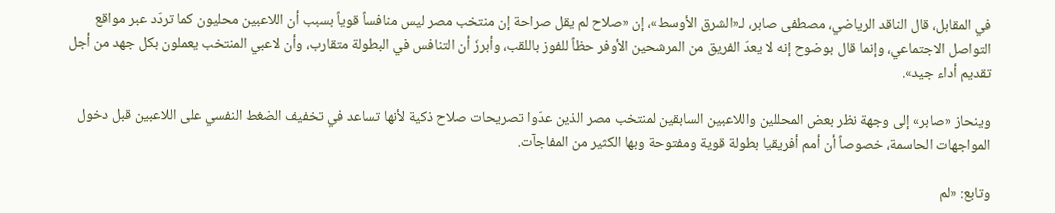في المقابل، قال الناقد الرياضي، مصطفى صابر، لـ«الشرق الأوسط»، إن «صلاح لم يقل صراحة إن منتخب مصر ليس منافساً قوياً بسبب أن اللاعبين محليون كما تردّد عبر مواقع التواصل الاجتماعي، وإنما قال بوضوح إنه لا يعدّ الفريق من المرشحين الأوفر حظاً للفوز باللقب، وأبرزَ أن التنافس في البطولة متقارب، وأن لاعبي المنتخب يعملون بكل جهد من أجل تقديم أداء جيد».

وينحاز «صابر» إلى وجهة نظر بعض المحللين واللاعبين السابقين لمنتخب مصر الذين عدّوا تصريحات صلاح ذكية لأنها تساعد في تخفيف الضغط النفسي على اللاعبين قبل دخول المواجهات الحاسمة، خصوصاً أن أمم أفريقيا بطولة قوية ومفتوحة وبها الكثير من المفاجآت.

وتابع: «لم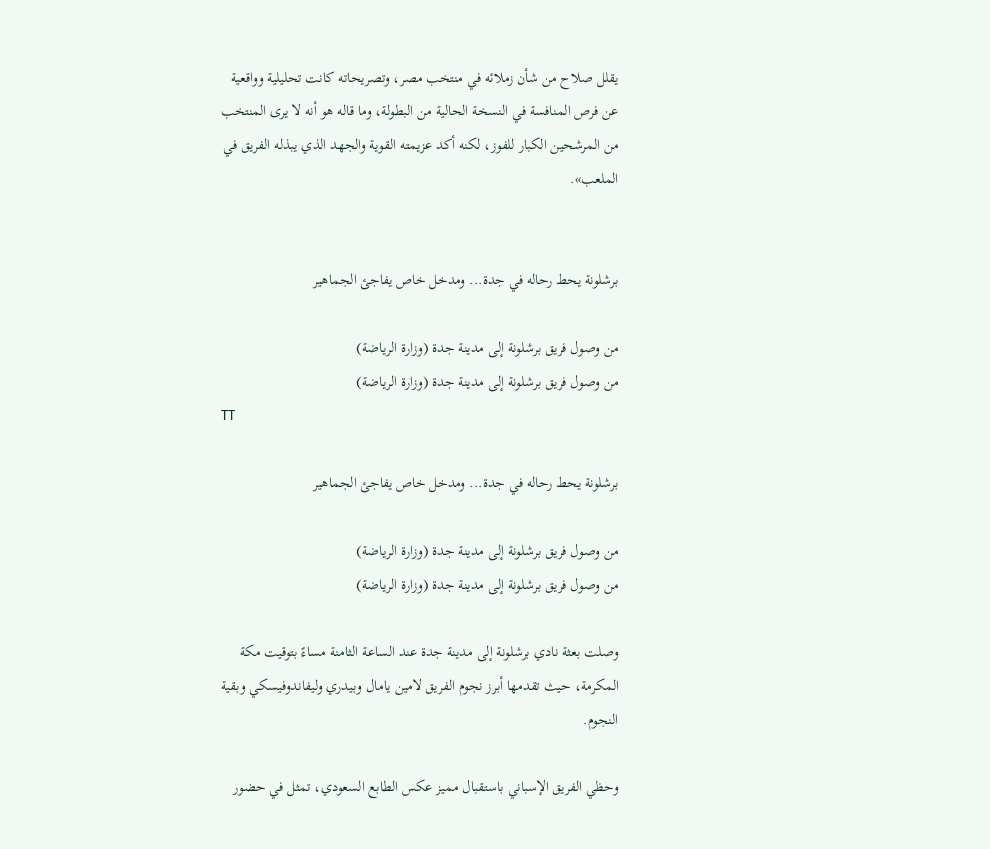يقلل صلاح من شأن زملائه في منتخب مصر، وتصريحاته كانت تحليلية وواقعية عن فرص المنافسة في النسخة الحالية من البطولة، وما قاله هو أنه لا يرى المنتخب من المرشحين الكبار للفوز، لكنه أكد عزيمته القوية والجهد الذي يبذله الفريق في الملعب».


برشلونة يحط رحاله في جدة... ومدخل خاص يفاجئ الجماهير

من وصول فريق برشلونة إلى مدينة جدة (وزارة الرياضة)
من وصول فريق برشلونة إلى مدينة جدة (وزارة الرياضة)
TT

برشلونة يحط رحاله في جدة... ومدخل خاص يفاجئ الجماهير

من وصول فريق برشلونة إلى مدينة جدة (وزارة الرياضة)
من وصول فريق برشلونة إلى مدينة جدة (وزارة الرياضة)

وصلت بعثة نادي برشلونة إلى مدينة جدة عند الساعة الثامنة مساءً بتوقيت مكة المكرمة، حيث تقدمها أبرز نجوم الفريق لامين يامال وبيدري وليفاندوفيسكي وبقية النجوم.

وحظي الفريق الإسباني باستقبال مميز عكس الطابع السعودي، تمثل في حضور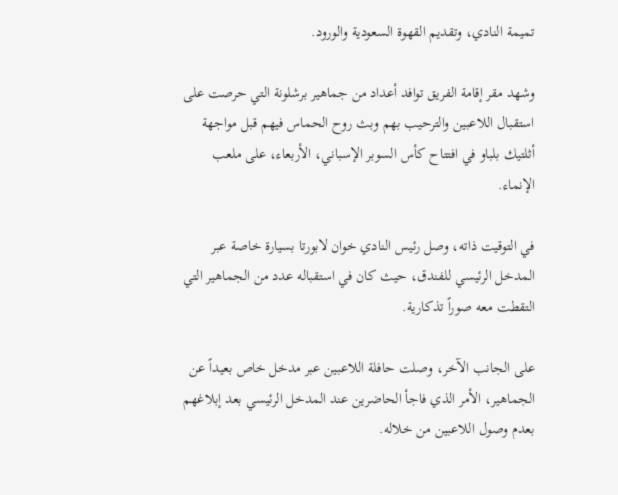تميمة النادي، وتقديم القهوة السعودية والورود.

وشهد مقر إقامة الفريق توافد أعداد من جماهير برشلونة التي حرصت على استقبال اللاعبين والترحيب بهم وبث روح الحماس فيهم قبل مواجهة أثلتيك بلباو في افتتاح كأس السوبر الإسباني، الأربعاء، على ملعب الإنماء.

في التوقيت ذاته، وصل رئيس النادي خوان لابورتا بسيارة خاصة عبر المدخل الرئيسي للفندق، حيث كان في استقباله عدد من الجماهير التي التقطت معه صوراً تذكارية.

على الجانب الآخر، وصلت حافلة اللاعبين عبر مدخل خاص بعيداً عن الجماهير، الأمر الذي فاجأ الحاضرين عند المدخل الرئيسي بعد إبلاغهم بعدم وصول اللاعبين من خلاله.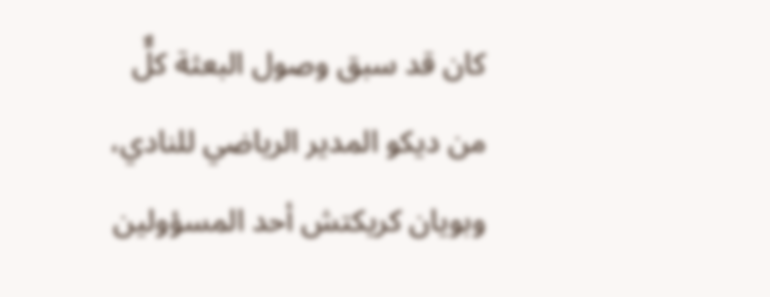كان قد سبق وصول البعثة كلٌّ من ديكو المدير الرياضي للنادي، وبويان كريكتش أحد المسؤولين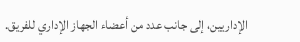الإداريين، إلى جانب عدد من أعضاء الجهاز الإداري للفريق.